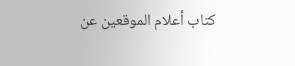كتاب أعلام الموقعين عن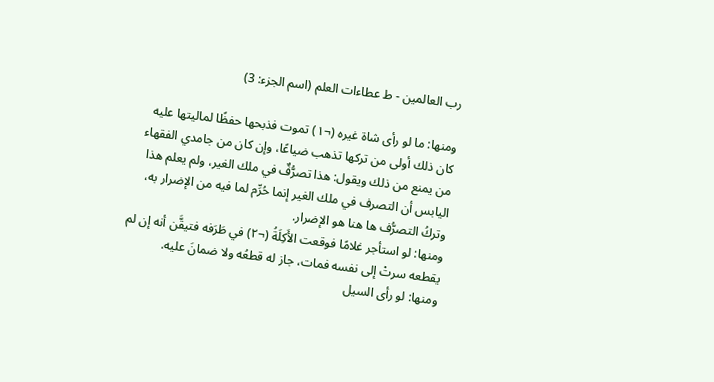رب العالمين - ط عطاءات العلم (اسم الجزء: 3)

ومنها: ما لو رأى شاة غيره (¬١) تموت فذبحها حفظًا لماليتها عليه كان ذلك أولى من تركها تذهب ضياعًا، وإن كان من جامدي الفقهاء من يمنع من ذلك ويقول: هذا تصرُّفٌ في ملك الغير، ولم يعلم هذا اليابس أن التصرف في ملك الغير إنما حُرِّم لما فيه من الإضرار به، وتركُ التصرُّف ها هنا هو الإضرار.
ومنها: لو استأجر غلامًا فوقعت الأَكِلَةُ (¬٢) في طَرَفه فتيقَّن أنه إن لم يقطعه سرتْ إلى نفسه فمات، جاز له قطعُه ولا ضمانَ عليه.
ومنها: لو رأى السيل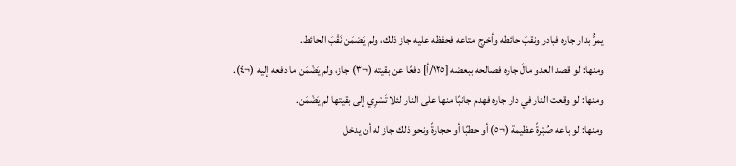يمرُّ بدار جاره فبادر ونقبَ حائطه وأخرج متاعه فحفظه عليه جاز ذلك، ولم يَضمَن نَقْبَ الحائط.
ومنها: لو قصد العدو مالَ جاره فصالحه ببعضه [١٢٥/أ] دفعًا عن بقيته (¬٣) جاز، ولم يَضْمَن ما دفعه إليه (¬٤).
ومنها: لو وقعت النار في دار جاره فهدم جانبًا منها على النار لئلا تَسْرِي إلى بقيتها لم يَضْمَن.
ومنها: لو باعه صُبْرةً عظيمة (¬٥) أو حطبًا أو حجارةً ونحو ذلك جاز له أن يدخل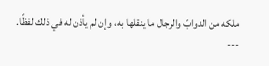ملكه من الدوابّ والرجال ما ينقلها به، وإن لم يأذن له في ذلك لفظًا.
---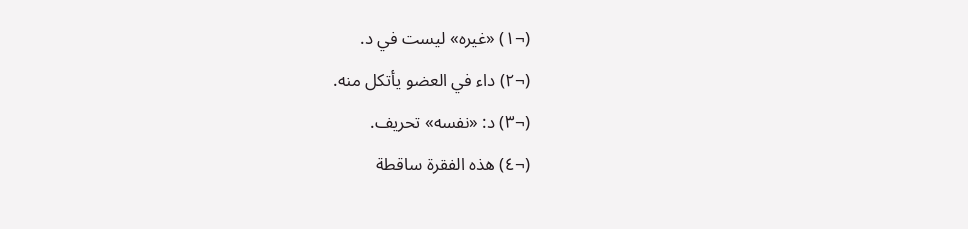(¬١) «غيره» ليست في د.
(¬٢) داء في العضو يأتكل منه.
(¬٣) د: «نفسه» تحريف.
(¬٤) هذه الفقرة ساقطة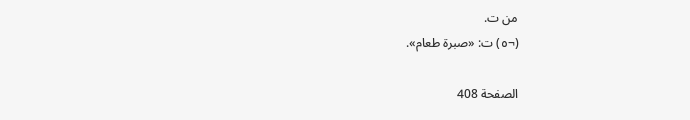من ت.
(¬٥) ت: «صبرة طعام».

الصفحة 408